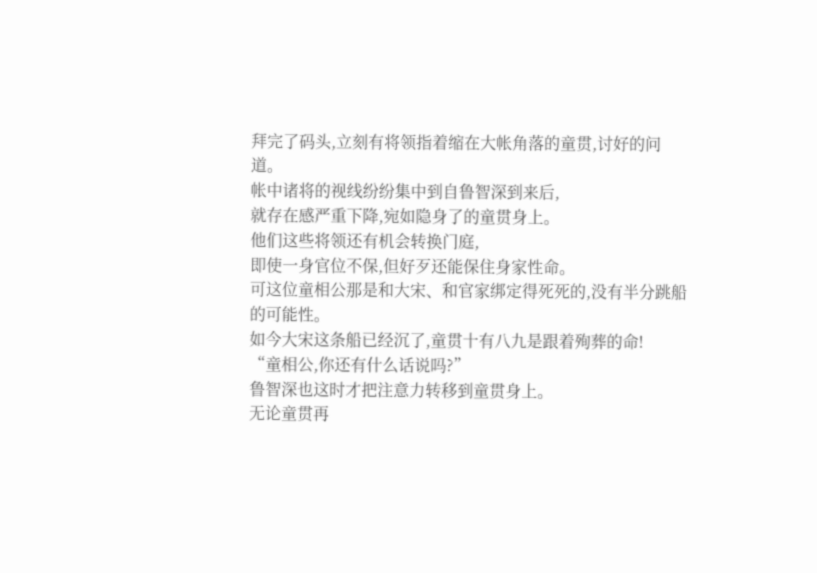拜完了码头,立刻有将领指着缩在大帐角落的童贯,讨好的问道。
帐中诸将的视线纷纷集中到自鲁智深到来后,
就存在感严重下降,宛如隐身了的童贯身上。
他们这些将领还有机会转换门庭,
即使一身官位不保,但好歹还能保住身家性命。
可这位童相公那是和大宋、和官家绑定得死死的,没有半分跳船的可能性。
如今大宋这条船已经沉了,童贯十有八九是跟着殉葬的命!
“童相公,你还有什么话说吗?”
鲁智深也这时才把注意力转移到童贯身上。
无论童贯再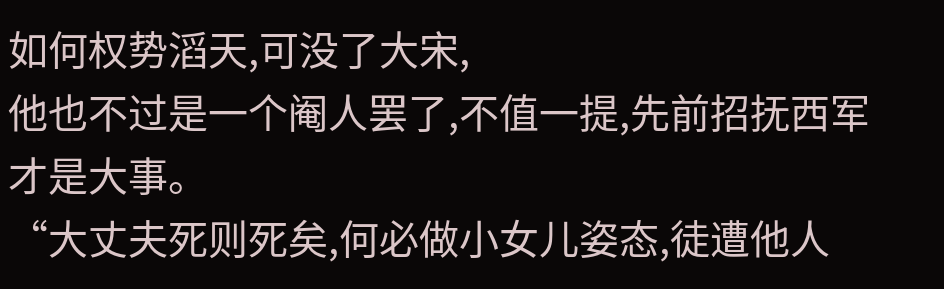如何权势滔天,可没了大宋,
他也不过是一个阉人罢了,不值一提,先前招抚西军才是大事。
“大丈夫死则死矣,何必做小女儿姿态,徒遭他人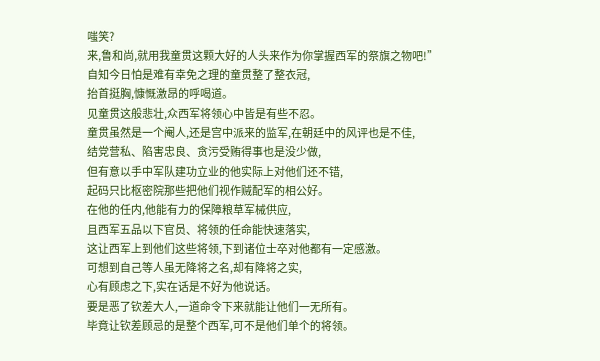嗤笑?
来,鲁和尚,就用我童贯这颗大好的人头来作为你掌握西军的祭旗之物吧!”
自知今日怕是难有幸免之理的童贯整了整衣冠,
抬首挺胸,慷慨激昂的呼喝道。
见童贯这般悲壮,众西军将领心中皆是有些不忍。
童贯虽然是一个阉人,还是宫中派来的监军,在朝廷中的风评也是不佳,
结党营私、陷害忠良、贪污受贿得事也是没少做,
但有意以手中军队建功立业的他实际上对他们还不错,
起码只比枢密院那些把他们视作贼配军的相公好。
在他的任内,他能有力的保障粮草军械供应,
且西军五品以下官员、将领的任命能快速落实,
这让西军上到他们这些将领,下到诸位士卒对他都有一定感激。
可想到自己等人虽无降将之名,却有降将之实,
心有顾虑之下,实在话是不好为他说话。
要是恶了钦差大人,一道命令下来就能让他们一无所有。
毕竟让钦差顾忌的是整个西军,可不是他们单个的将领。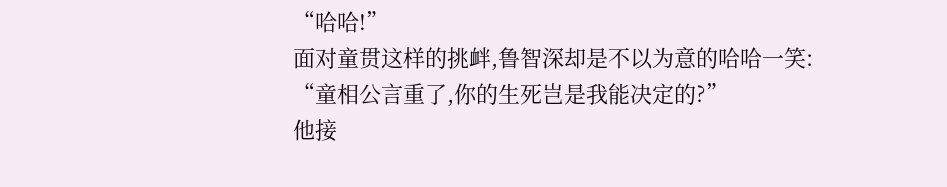“哈哈!”
面对童贯这样的挑衅,鲁智深却是不以为意的哈哈一笑:
“童相公言重了,你的生死岂是我能决定的?”
他接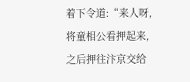着下令道:“来人呀,将童相公看押起来,之后押往汴京交给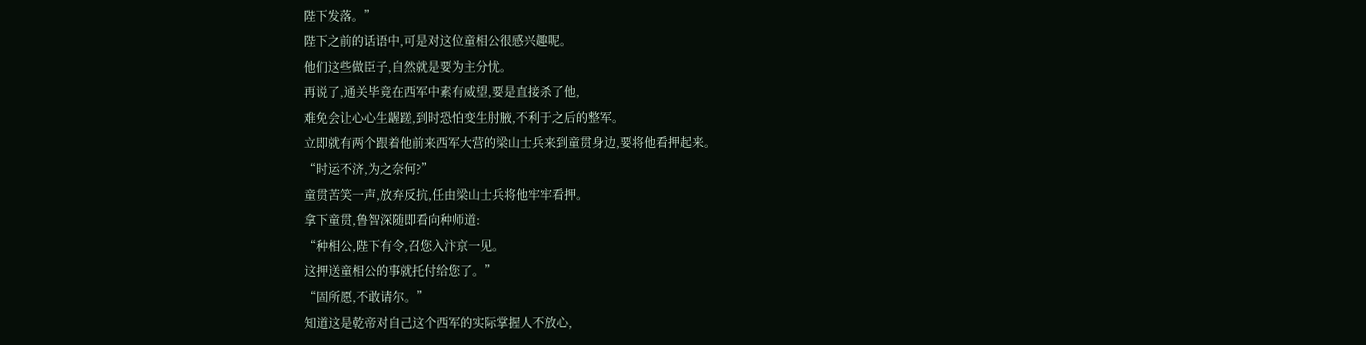陛下发落。”
陛下之前的话语中,可是对这位童相公很感兴趣呢。
他们这些做臣子,自然就是要为主分忧。
再说了,通关毕竟在西军中素有威望,要是直接杀了他,
难免会让心心生龌蹉,到时恐怕变生肘腋,不利于之后的整军。
立即就有两个跟着他前来西军大营的梁山士兵来到童贯身边,要将他看押起来。
“时运不济,为之奈何?”
童贯苦笑一声,放弃反抗,任由梁山士兵将他牢牢看押。
拿下童贯,鲁智深随即看向种师道:
“种相公,陛下有令,召您入汴京一见。
这押送童相公的事就托付给您了。”
“固所愿,不敢请尔。”
知道这是乾帝对自己这个西军的实际掌握人不放心,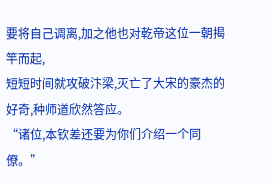要将自己调离,加之他也对乾帝这位一朝揭竿而起,
短短时间就攻破汴梁,灭亡了大宋的豪杰的好奇,种师道欣然答应。
“诸位,本钦差还要为你们介绍一个同僚。”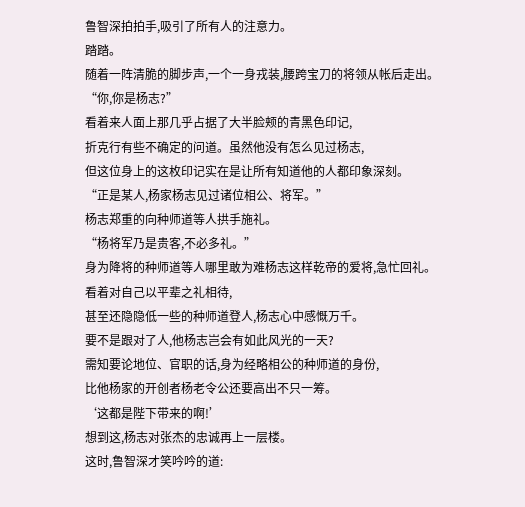鲁智深拍拍手,吸引了所有人的注意力。
踏踏。
随着一阵清脆的脚步声,一个一身戎装,腰跨宝刀的将领从帐后走出。
“你,你是杨志?”
看着来人面上那几乎占据了大半脸颊的青黑色印记,
折克行有些不确定的问道。虽然他没有怎么见过杨志,
但这位身上的这枚印记实在是让所有知道他的人都印象深刻。
“正是某人,杨家杨志见过诸位相公、将军。”
杨志郑重的向种师道等人拱手施礼。
“杨将军乃是贵客,不必多礼。”
身为降将的种师道等人哪里敢为难杨志这样乾帝的爱将,急忙回礼。
看着对自己以平辈之礼相待,
甚至还隐隐低一些的种师道登人,杨志心中感慨万千。
要不是跟对了人,他杨志岂会有如此风光的一天?
需知要论地位、官职的话,身为经略相公的种师道的身份,
比他杨家的开创者杨老令公还要高出不只一筹。
‘这都是陛下带来的啊!’
想到这,杨志对张杰的忠诚再上一层楼。
这时,鲁智深才笑吟吟的道: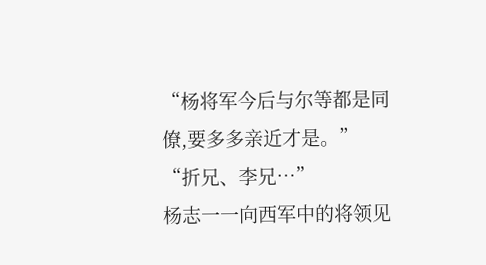“杨将军今后与尔等都是同僚,要多多亲近才是。”
“折兄、李兄…”
杨志一一向西军中的将领见